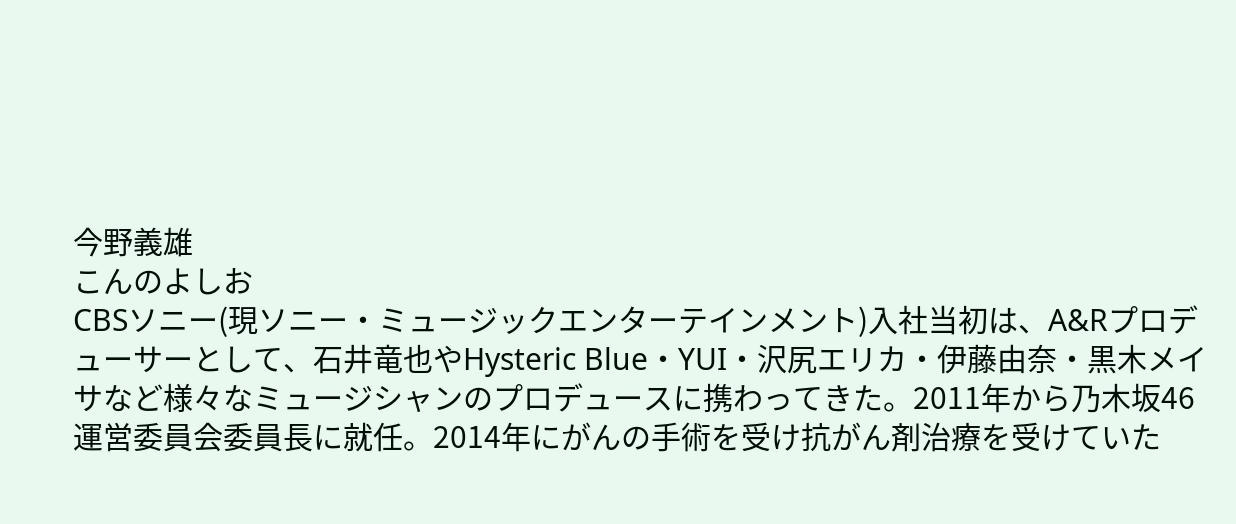今野義雄
こんのよしお
CBSソニー(現ソニー・ミュージックエンターテインメント)入社当初は、A&Rプロデューサーとして、石井竜也やHysteric Blue・YUI・沢尻エリカ・伊藤由奈・黒木メイサなど様々なミュージシャンのプロデュースに携わってきた。2011年から乃木坂46運営委員会委員長に就任。2014年にがんの手術を受け抗がん剤治療を受けていた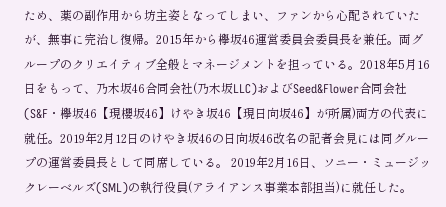ため、薬の副作用から坊主姿となってしまい、ファンから心配されていたが、無事に完治し復帰。2015年から欅坂46運営委員会委員長を兼任。両グループのクリエイティブ全般とマネージメントを担っている。2018年5月16日をもって、乃木坂46合同会社(乃木坂LLC)およびSeed&Flower合同会社(S&F・欅坂46【現櫻坂46】けやき坂46【現日向坂46】が所属)両方の代表に就任。2019年2月12日のけやき坂46の日向坂46改名の記者会見には同グループの運営委員長として同席している。 2019年2月16日、ソニー・ミュージックレーベルズ(SML)の執行役員(アライアンス事業本部担当)に就任した。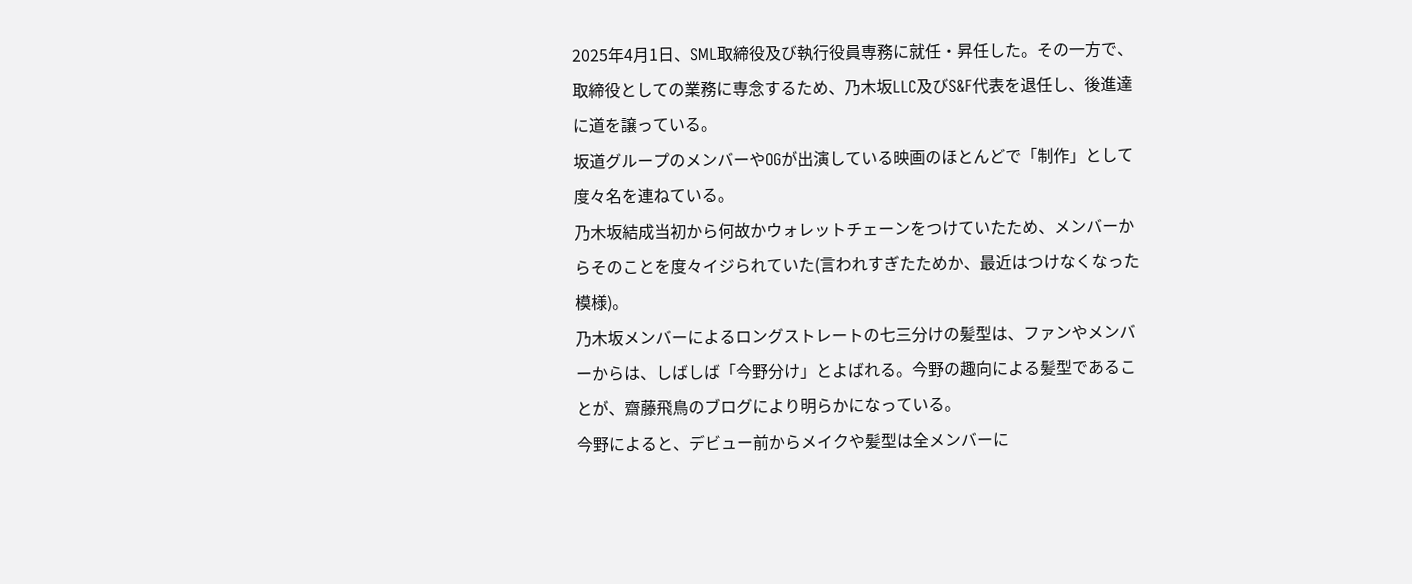2025年4月1日、SML取締役及び執行役員専務に就任・昇任した。その一方で、取締役としての業務に専念するため、乃木坂LLC及びS&F代表を退任し、後進達に道を譲っている。
坂道グループのメンバーやOGが出演している映画のほとんどで「制作」として度々名を連ねている。
乃木坂結成当初から何故かウォレットチェーンをつけていたため、メンバーからそのことを度々イジられていた(言われすぎたためか、最近はつけなくなった模様)。
乃木坂メンバーによるロングストレートの七三分けの髪型は、ファンやメンバーからは、しばしば「今野分け」とよばれる。今野の趣向による髪型であることが、齋藤飛鳥のブログにより明らかになっている。
今野によると、デビュー前からメイクや髪型は全メンバーに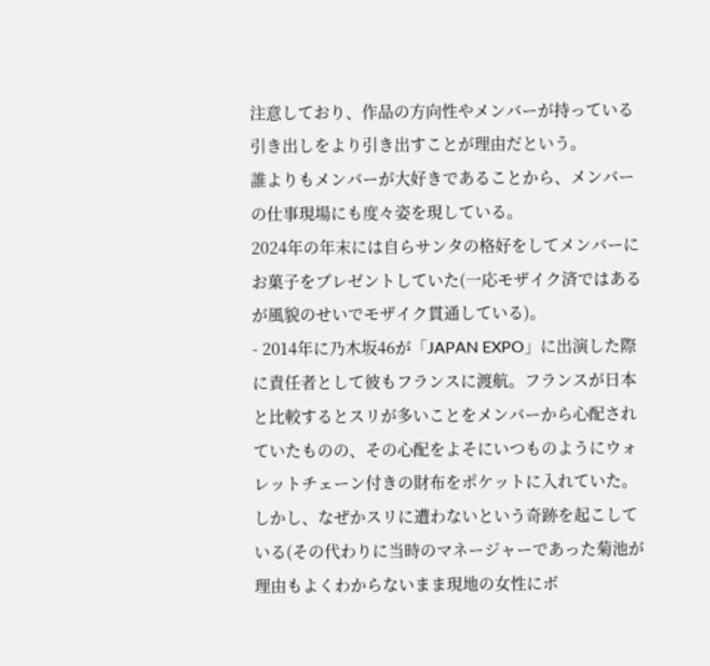注意しており、作品の方向性やメンバーが持っている引き出しをより引き出すことが理由だという。
誰よりもメンバーが大好きであることから、メンバーの仕事現場にも度々姿を現している。
2024年の年末には自らサンタの格好をしてメンバーにお菓子をプレゼントしていた(一応モザイク済ではあるが風貌のせいでモザイク貫通している)。
- 2014年に乃木坂46が「JAPAN EXPO」に出演した際に責任者として彼もフランスに渡航。フランスが日本と比較するとスリが多いことをメンバーから心配されていたものの、その心配をよそにいつものようにウォレットチェーン付きの財布をポケットに入れていた。しかし、なぜかスリに遭わないという奇跡を起こしている(その代わりに当時のマネージャーであった菊池が理由もよくわからないまま現地の女性にボ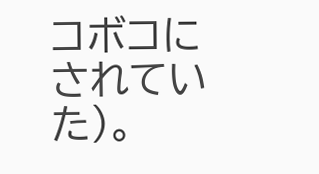コボコにされていた)。